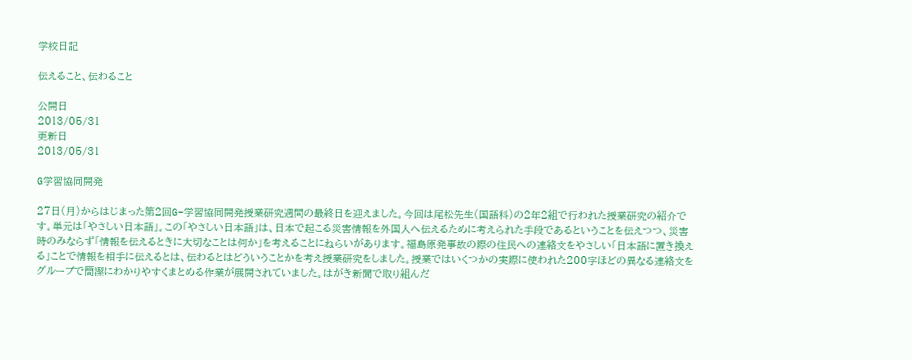学校日記

伝えること、伝わること

公開日
2013/05/31
更新日
2013/05/31

G学習協同開発

27日(月)からはじまった第2回G−学習協同開発授業研究週間の最終日を迎えました。今回は尾松先生(国語科)の2年2組で行われた授業研究の紹介です。単元は「やさしい日本語」。この「やさしい日本語」は、日本で起こる災害情報を外国人へ伝えるために考えられた手段であるということを伝えつつ、災害時のみならず「情報を伝えるときに大切なことは何か」を考えることにねらいがあります。福島原発事故の際の住民への連絡文をやさしい「日本語に置き換える」ことで情報を相手に伝えるとは、伝わるとはどういうことかを考え授業研究をしました。授業ではいくつかの実際に使われた200字ほどの異なる連絡文をグループで簡潔にわかりやすくまとめる作業が展開されていました。はがき新聞で取り組んだ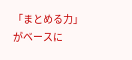「まとめる力」がベースに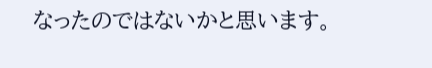なったのではないかと思います。